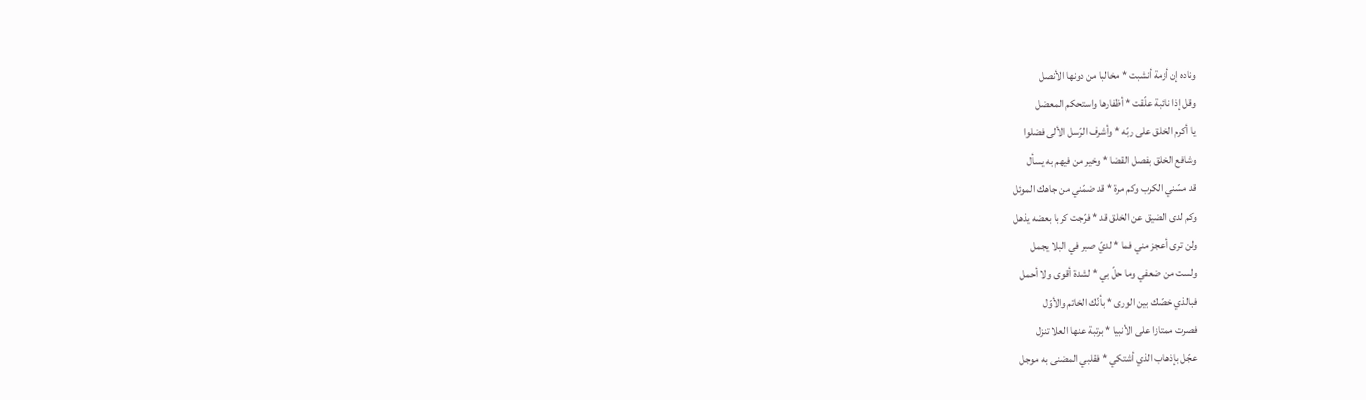وناده إن أزمة أنشبت * مخالبا من دونها الأنصل
وقل إذا نائبة علّقت * أظفارها واستحكم المعضل
يا أكرم الخلق على ربّه * وأشرف الرّسل الألى فضلوا
وشافع الخلق بفصل القضا * وخير من فيهم به يسأل
قد مسّني الكرب وكم مرة * قد ضمّني من جاهك الموئل
وكم لدى الضيق عن الخلق قد * فرّجت كربا بعضه يذهل
ولن ترى أعجز مني فما * لديّ صبر في البلا يجمل
ولست من ضعفي وما حلّ بي * لشدة أقوى ولا أحمل
فبالذي خصّك بين الورى * بأنّك الخاتم والأوّل
فصرت ممتازا على الأنبيا * برتبة عنها العلا تنزل
عجّل بإذهاب الذي أشتكي * فقلبي المضنى به موجل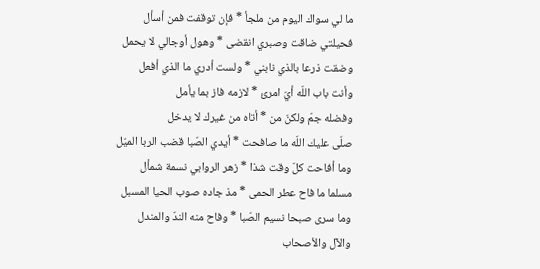ما لي سواك اليوم من ملجأ * فإن توقفت فمن أسأل
فحيلتي ضاقت وصبري انقضى * وهول أوجالي لا يحمل
وضقت ذرعا بالذي نابني * ولست أدري ما الذي أفعل
وأنت باب اللّه أيّ امرئ * لازمه فاز بما يأمل
وفضله جمّ ولكنّ من * أتاه من غيرك لا يدخل
صلّى عليك اللّه ما صافحت * أيدي الصّبا قضب الربا الميّل
وما أفاحت كلّ وقت شذا * زهر الروابي نسمة شمأل
مسلما ما فاح عطر الحمى * مذ جاده صوب الحيا المسبل
وما سرى صبحا نسيم الصّبا * وفاح منه الندّ والمندل
والآل والأصحاب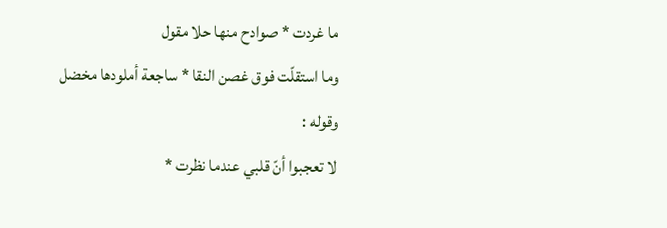ما غردت * صوادح منها حلا مقول
وما استقلّت فوق غصن النقا * ساجعة أملودها مخضل
وقوله :
لا تعجبوا أنّ قلبي عندما نظرت *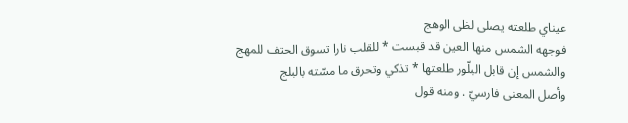عيناي طلعته يصلى لظى الوهج
فوجهه الشمس منها العين قد قبست * للقلب نارا تسوق الحتف للمهج
والشمس إن قابل البلّور طلعتها * تذكي وتحرق ما مسّته بالبلج
وأصل المعنى فارسيّ . ومنه قول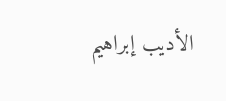الأديب إبراهيم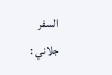السفر جلاني :